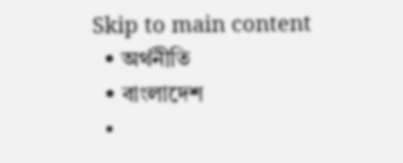Skip to main content
  • অর্থনীতি
  • বাংলাদেশ
  •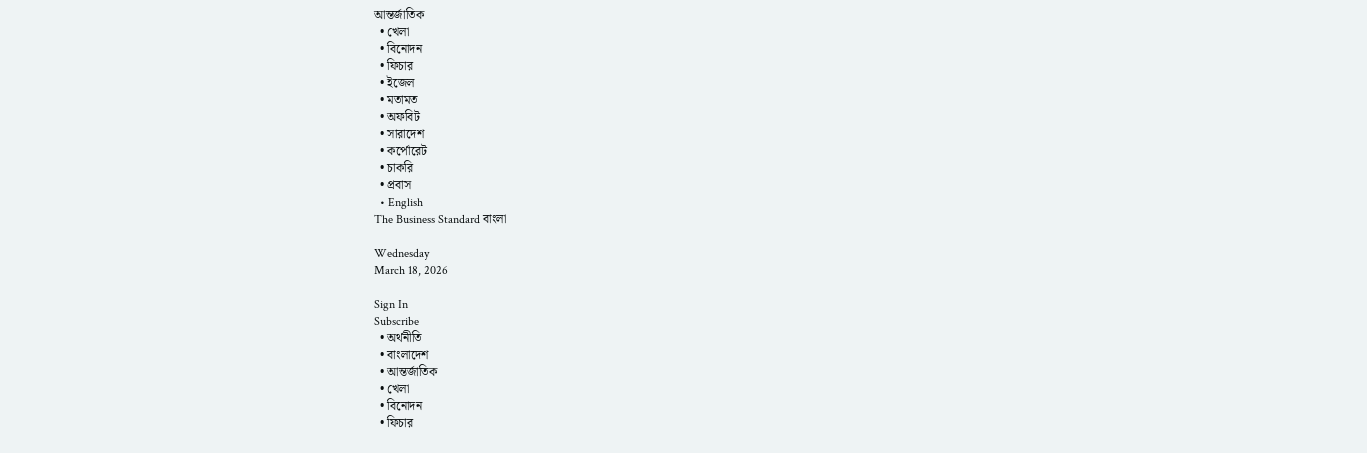আন্তর্জাতিক
  • খেলা
  • বিনোদন
  • ফিচার
  • ইজেল
  • মতামত
  • অফবিট
  • সারাদেশ
  • কর্পোরেট
  • চাকরি
  • প্রবাস
  • English
The Business Standard বাংলা

Wednesday
March 18, 2026

Sign In
Subscribe
  • অর্থনীতি
  • বাংলাদেশ
  • আন্তর্জাতিক
  • খেলা
  • বিনোদন
  • ফিচার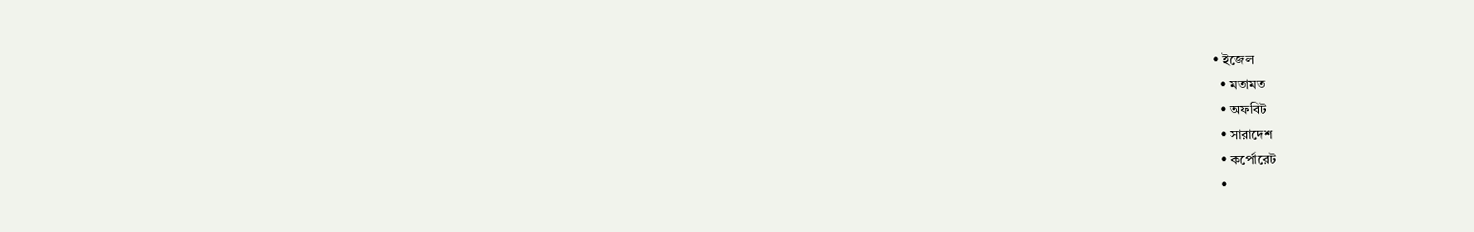• ইজেল
  • মতামত
  • অফবিট
  • সারাদেশ
  • কর্পোরেট
  •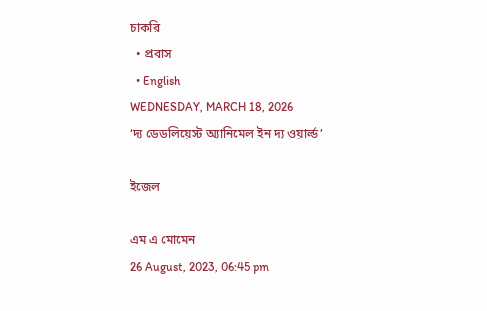চাকরি
  • প্রবাস
  • English
WEDNESDAY, MARCH 18, 2026
‘দ্য ডেডলিয়েস্ট অ্যানিমেল ইন দ্য ওয়ার্ল্ড’

ইজেল

এম এ মোমেন
26 August, 2023, 06:45 pm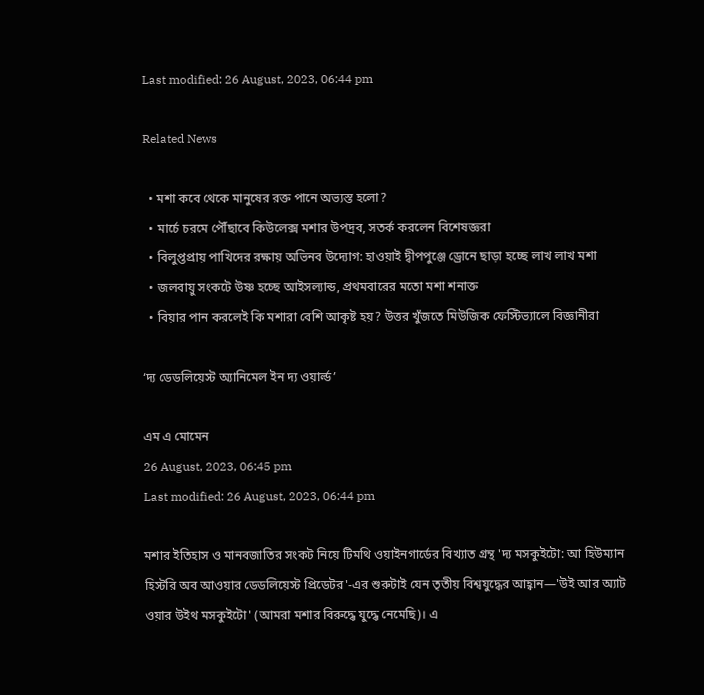Last modified: 26 August, 2023, 06:44 pm

Related News

  • মশা কবে থেকে মানুষের রক্ত পানে অভ্যস্ত হলো?
  • মার্চে চরমে পৌঁছাবে কিউলেক্স মশার উপদ্রব, সতর্ক করলেন বিশেষজ্ঞরা
  • বিলুপ্তপ্রায় পাখিদের রক্ষায় অভিনব উদ্যোগ: হাওয়াই দ্বীপপুঞ্জে ড্রোনে ছাড়া হচ্ছে লাখ লাখ মশা
  • জলবায়ু সংকটে উষ্ণ হচ্ছে আইসল্যান্ড, প্রথমবারের মতো মশা শনাক্ত
  • বিয়ার পান করলেই কি মশারা বেশি আকৃষ্ট হয়? উত্তর খুঁজতে মিউজিক ফেস্টিভ্যালে বিজ্ঞানীরা

‘দ্য ডেডলিয়েস্ট অ্যানিমেল ইন দ্য ওয়ার্ল্ড’

এম এ মোমেন
26 August, 2023, 06:45 pm
Last modified: 26 August, 2023, 06:44 pm

মশার ইতিহাস ও মানবজাতির সংকট নিয়ে টিমথি ওয়াইনগার্ডের বিখ্যাত গ্রন্থ 'দ্য মসকুইটো: আ হিউম্যান হিস্টরি অব আওয়ার ডেডলিয়েস্ট প্রিডেটর'-এর শুরুটাই যেন তৃতীয় বিশ্বযুদ্ধের আহ্বান—'উই আর অ্যাট ওয়ার উইথ মসকুইটো' (আমরা মশার বিরুদ্ধে যুদ্ধে নেমেছি)। এ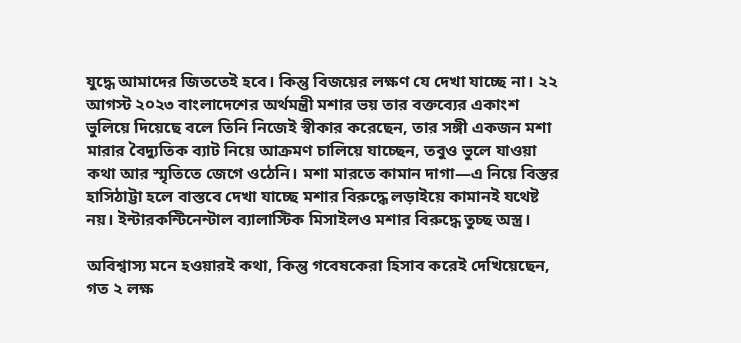যুদ্ধে আমাদের জিততেই হবে। কিন্তু বিজয়ের লক্ষণ যে দেখা যাচ্ছে না। ২২ আগস্ট ২০২৩ বাংলাদেশের অর্থমন্ত্রী মশার ভয় তার বক্তব্যের একাংশ ভুলিয়ে দিয়েছে বলে তিনি নিজেই স্বীকার করেছেন, তার সঙ্গী একজন মশা মারার বৈদ্যুতিক ব্যাট নিয়ে আক্রমণ চালিয়ে যাচ্ছেন, তবুও ভুলে যাওয়া কথা আর স্মৃতিতে জেগে ওঠেনি। মশা মারতে কামান দাগা—এ নিয়ে বিস্তর হাসিঠাট্টা হলে বাস্তবে দেখা যাচ্ছে মশার বিরুদ্ধে লড়াইয়ে কামানই যথেষ্ট নয়। ইন্টারকন্টিনেন্টাল ব্যালাস্টিক মিসাইলও মশার বিরুদ্ধে তুচ্ছ অস্ত্র।

অবিশ্বাস্য মনে হওয়ারই কথা, কিন্তু গবেষকেরা হিসাব করেই দেখিয়েছেন, গত ২ লক্ষ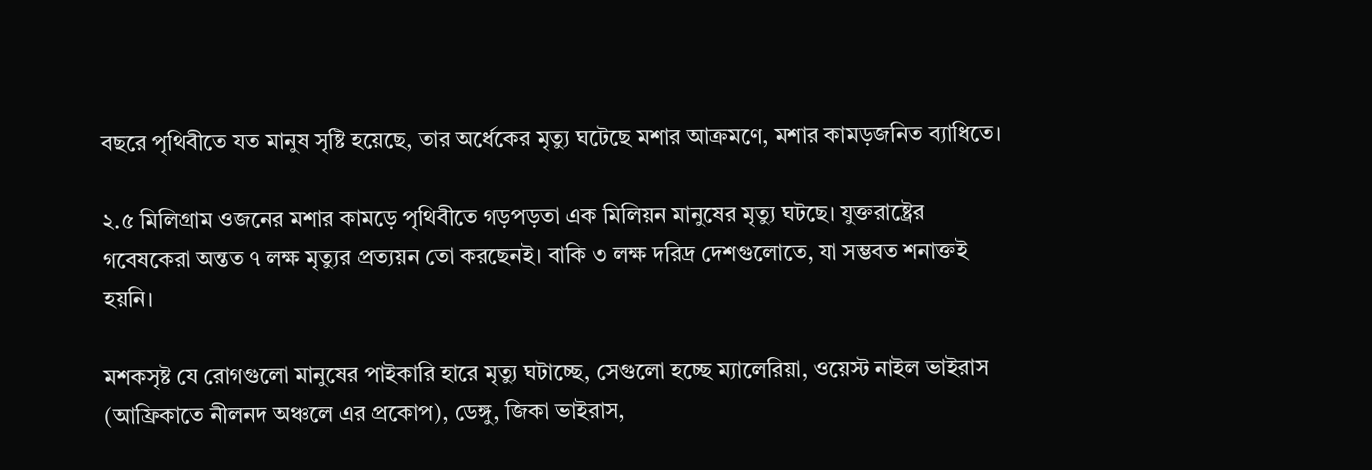বছরে পৃথিবীতে যত মানুষ সৃষ্টি হয়েছে, তার অর্ধেকের মৃত্যু ঘটেছে মশার আক্রমণে, মশার কামড়জনিত ব্যাধিতে।

২.৫ মিলিগ্রাম ওজনের মশার কামড়ে পৃথিবীতে গড়পড়তা এক মিলিয়ন মানুষের মৃত্যু ঘটছে। যুক্তরাষ্ট্রের গবেষকেরা অন্তত ৭ লক্ষ মৃত্যুর প্রত্যয়ন তো করছেনই। বাকি ৩ লক্ষ দরিদ্র দেশগুলোতে, যা সম্ভবত শনাক্তই হয়নি।

মশকসৃষ্ট যে রোগগুলো মানুষের পাইকারি হারে মৃত্যু ঘটাচ্ছে, সেগুলো হচ্ছে ম্যালেরিয়া, ওয়েস্ট নাইল ভাইরাস (আফ্রিকাতে নীলনদ অঞ্চলে এর প্রকোপ), ডেঙ্গু, জিকা ভাইরাস,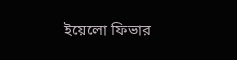ইয়েলো ফিভার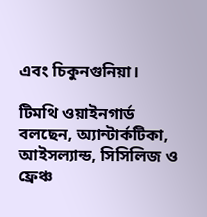এবং চিকুনগুনিয়া।

টিমথি ওয়াইনগার্ড বলছেন, অ্যান্টার্কটিকা, আইসল্যান্ড, সিসিলিজ ও ফ্রেঞ্চ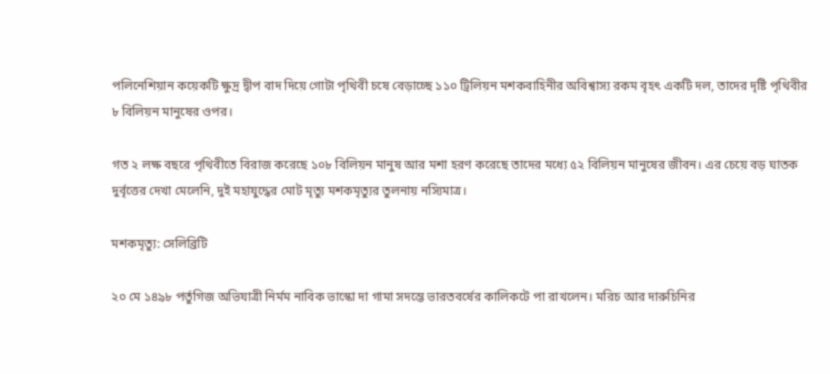পলিনেশিয়ান কয়েকটি ক্ষুদ্র দ্বীপ বাদ দিয়ে গোটা পৃথিবী চষে বেড়াচ্ছে ১১০ ট্রিলিয়ন মশকবাহিনীর অবিশ্বাস্য রকম বৃহৎ একটি দল, তাদের দৃষ্টি পৃথিবীর ৮ বিলিয়ন মানুষের ওপর।

গত ২ লক্ষ বছরে পৃথিবীতে বিরাজ করেছে ১০৮ বিলিয়ন মানুষ আর মশা হরণ করেছে তাদের মধ্যে ৫২ বিলিয়ন মানুষের জীবন। এর চেয়ে বড় ঘাতক দুর্বৃত্তের দেখা মেলেনি, দুই মহাযুদ্ধের মোট মৃত্যু মশকমৃত্যুর তুলনায় নস্যিমাত্র।

মশকমৃত্যু: সেলিব্রিটি

২০ মে ১৪৯৮ পর্তুগিজ অভিযাত্রী নির্মম নাবিক ভাস্কো দা গামা সদম্ভে ভারতবর্ষের কালিকটে পা রাখলেন। মরিচ আর দারুচিনির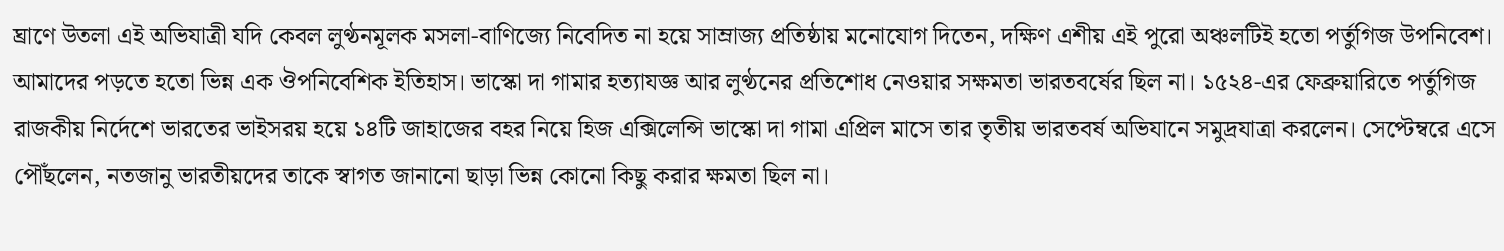ঘ্রাণে উতলা এই অভিযাত্রী যদি কেবল লুণ্ঠনমূলক মসলা-বাণিজ্যে নিবেদিত না হয়ে সাম্রাজ্য প্রতিষ্ঠায় মনোযোগ দিতেন, দক্ষিণ এশীয় এই পুরো অঞ্চলটিই হতো পর্তুগিজ উপনিবেশ। আমাদের পড়তে হতো ভিন্ন এক ঔপনিবেশিক ইতিহাস। ভাস্কো দা গামার হত্যাযজ্ঞ আর লুণ্ঠনের প্রতিশোধ নেওয়ার সক্ষমতা ভারতবর্ষের ছিল না। ১৫২৪-এর ফেব্রুয়ারিতে পর্তুগিজ রাজকীয় নির্দেশে ভারতের ভাইসরয় হয়ে ১৪টি জাহাজের বহর নিয়ে হিজ এক্সিলেন্সি ভাস্কো দা গামা এপ্রিল মাসে তার তৃতীয় ভারতবর্ষ অভিযানে সমুদ্রযাত্রা করলেন। সেপ্টেম্বরে এসে পৌঁছলেন, নতজানু ভারতীয়দের তাকে স্বাগত জানানো ছাড়া ভিন্ন কোনো কিছু করার ক্ষমতা ছিল না।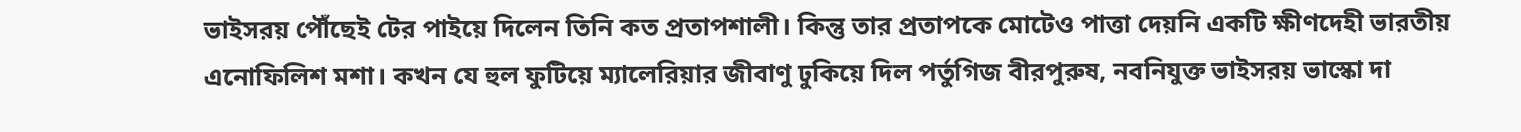ভাইসরয় পৌঁছেই টের পাইয়ে দিলেন তিনি কত প্রতাপশালী। কিন্তু তার প্রতাপকে মোটেও পাত্তা দেয়নি একটি ক্ষীণদেহী ভারতীয় এনোফিলিশ মশা। কখন যে হুল ফুটিয়ে ম্যালেরিয়ার জীবাণু ঢুকিয়ে দিল পর্তুগিজ বীরপুরুষ, নবনিযুক্ত ভাইসরয় ভাস্কো দা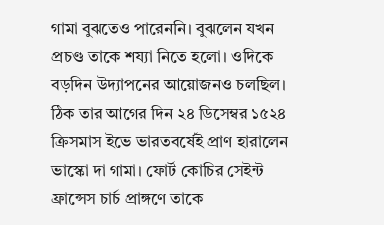গামা বুঝতেও পারেননি। বুঝলেন যখন প্রচণ্ড তাকে শয্যা নিতে হলো। ওদিকে বড়দিন উদ্যাপনের আয়োজনও চলছিল। ঠিক তার আগের দিন ২৪ ডিসেম্বর ১৫২৪ ক্রিসমাস ইভে ভারতবর্ষেই প্রাণ হারালেন ভাস্কো দা গামা। ফোর্ট কোচির সেইন্ট ফ্রান্সেস চার্চ প্রাঙ্গণে তাকে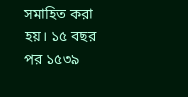সমাহিত করা হয়। ১৫ বছর পর ১৫৩৯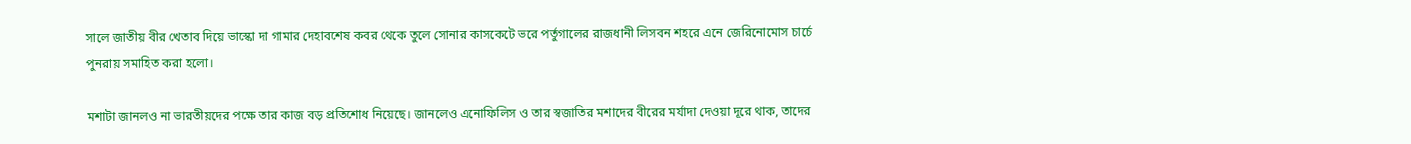সালে জাতীয় বীর খেতাব দিয়ে ভাস্কো দা গামার দেহাবশেষ কবর থেকে তুলে সোনার কাসকেটে ভরে পর্তুগালের রাজধানী লিসবন শহরে এনে জেরিনোমোস চার্চে পুনরায় সমাহিত করা হলো।

মশাটা জানলও না ভারতীয়দের পক্ষে তার কাজ বড় প্রতিশোধ নিয়েছে। জানলেও এনোফিলিস ও তার স্বজাতির মশাদের বীরের মর্যাদা দেওয়া দূরে থাক, তাদের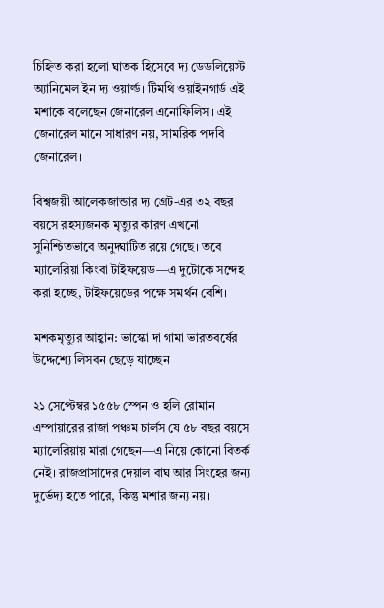চিহ্নিত করা হলো ঘাতক হিসেবে দ্য ডেডলিয়েস্ট অ্যানিমেল ইন দ্য ওয়ার্ল্ড। টিমথি ওয়াইনগার্ড এই মশাকে বলেছেন জেনারেল এনোফিলিস। এই জেনারেল মানে সাধারণ নয়, সামরিক পদবি জেনারেল।

বিশ্বজয়ী আলেকজান্ডার দ্য গ্রেট-এর ৩২ বছর বয়সে রহস্যজনক মৃত্যুর কারণ এখনো সুনিশ্চিতভাবে অনুদ্ঘাটিত রয়ে গেছে। তবে ম্যালেরিয়া কিংবা টাইফয়েড—এ দুটোকে সন্দেহ করা হচ্ছে, টাইফয়েডের পক্ষে সমর্থন বেশি।

মশকমৃত্যুর আহ্বান: ভাস্কো দা গামা ভারতবর্ষের উদ্দেশ্যে লিসবন ছেড়ে যাচ্ছেন

২১ সেপ্টেম্বর ১৫৫৮ স্পেন ও হলি রোমান এম্পায়ারের রাজা পঞ্চম চার্লস যে ৫৮ বছর বয়সে ম্যালেরিয়ায় মারা গেছেন—এ নিয়ে কোনো বিতর্ক নেই। রাজপ্রাসাদের দেয়াল বাঘ আর সিংহের জন্য দুর্ভেদ্য হতে পারে, কিন্তু মশার জন্য নয়।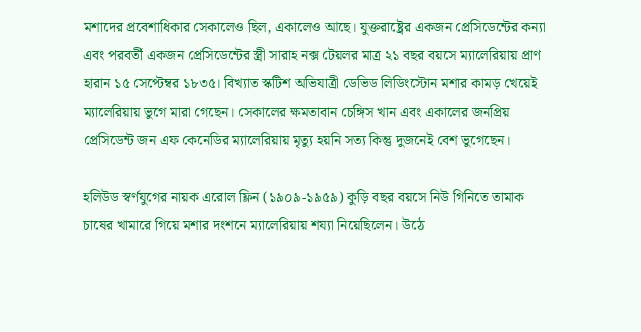মশাদের প্রবেশাধিকার সেকালেও ছিল, একালেও আছে। যুক্তরাষ্ট্রের একজন প্রেসিডেন্টের কন্যা এবং পরবর্তী একজন প্রেসিডেন্টের স্ত্রী সারাহ নক্স টেয়লর মাত্র ২১ বছর বয়সে ম্যালেরিয়ায় প্রাণ হারান ১৫ সেপ্টেম্বর ১৮৩৫। বিখ্যাত স্কটিশ অভিযাত্রী ডেভিড লিডিংস্টোন মশার কামড় খেয়েই ম্যালেরিয়ায় ভুগে মারা গেছেন। সেকালের ক্ষমতাবান চেঙ্গিস খান এবং একালের জনপ্রিয় প্রেসিডেন্ট জন এফ কেনেডির ম্যালেরিয়ায় মৃত্যু হয়নি সত্য কিন্তু দুজনেই বেশ ভুগেছেন।

হলিউড স্বর্ণযুগের নায়ক এরোল ফ্লিন (১৯০৯-১৯৫৯) কুড়ি বছর বয়সে নিউ গিনিতে তামাক চাষের খামারে গিয়ে মশার দংশনে ম্যালেরিয়ায় শয্যা নিয়েছিলেন। উঠে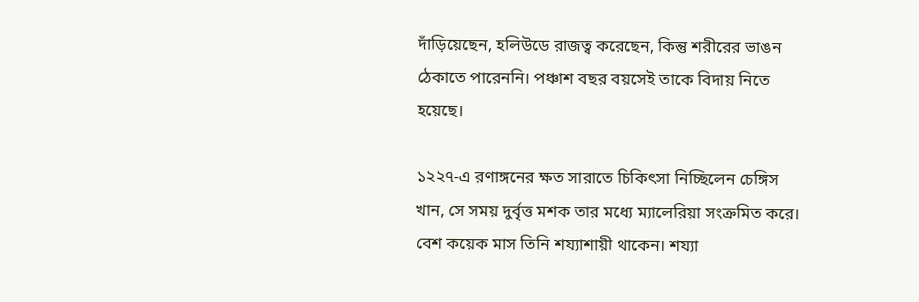দাঁড়িয়েছেন, হলিউডে রাজত্ব করেছেন, কিন্তু শরীরের ভাঙন ঠেকাতে পারেননি। পঞ্চাশ বছর বয়সেই তাকে বিদায় নিতে হয়েছে।

১২২৭-এ রণাঙ্গনের ক্ষত সারাতে চিকিৎসা নিচ্ছিলেন চেঙ্গিস খান, সে সময় দুর্বৃত্ত মশক তার মধ্যে ম্যালেরিয়া সংক্রমিত করে। বেশ কয়েক মাস তিনি শয্যাশায়ী থাকেন। শয্যা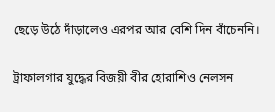ছেড়ে উঠে দাঁড়ালেও এরপর আর বেশি দিন বাঁচেননি।

ট্রাফালগার যুদ্ধের বিজয়ী বীর হোরাশিও নেলসন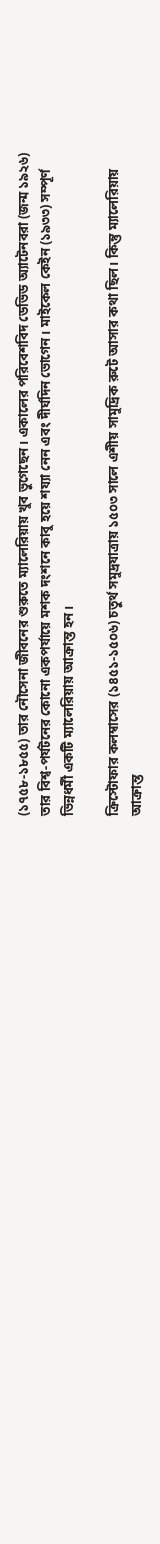(১৭৫৮-১৮৫৫) তার নৌসেনা জীবনের শুরুতে ম্যালেরিয়ায় খুব ভুগেছেন। একালের পরিবেশবিদ ডেভিড অ্যাটেনবরা (জন্ম ১৯২৬) তার বিশ্ব-পর্যটনের কোনো একপর্যায়ে মশক দংশনে কাবু হয়ে শয্যা নেন এবং দীর্ঘদিন ভোগেন। মাইকেল কেইন (১৯৩৩) সম্পূর্ণ ভিন্নধর্মী একটি ম্যালেরিয়ায় আক্রান্ত হন।

ক্রিস্টোফার কলম্বাসের (১৪৫১-১৫০৬) চতুর্থ সমুদ্রযাত্রায় ১৫০৩ সালে এশীয় সামুদ্রিক রুটে আসার কথা ছিল। কিন্তু ম্যালেরিয়ায় আক্রান্ত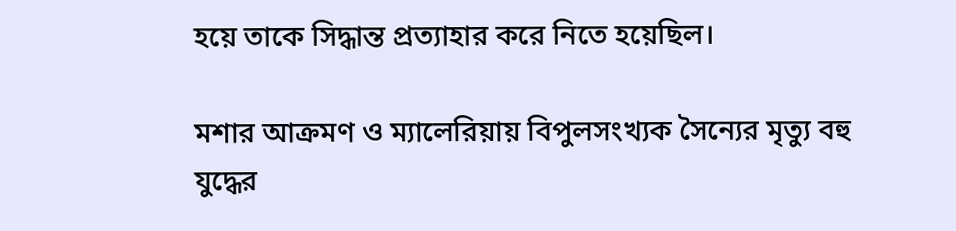হয়ে তাকে সিদ্ধান্ত প্রত্যাহার করে নিতে হয়েছিল।

মশার আক্রমণ ও ম্যালেরিয়ায় বিপুলসংখ্যক সৈন্যের মৃত্যু বহু যুদ্ধের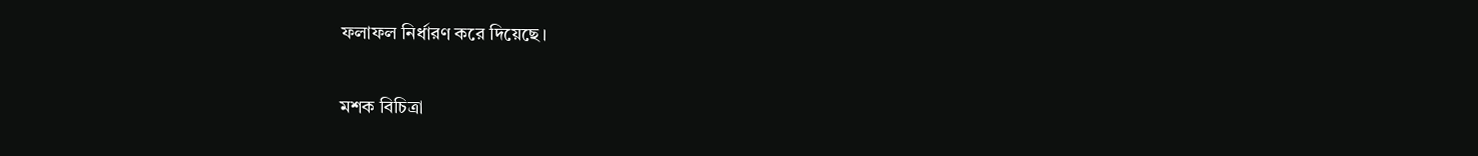ফলাফল নির্ধারণ করে দিয়েছে।

মশক বিচিত্রা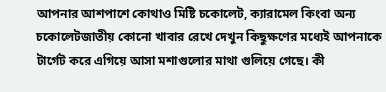আপনার আশপাশে কোথাও মিষ্টি চকোলেট, ক্যারামেল কিংবা অন্য চকোলেটজাতীয় কোনো খাবার রেখে দেখুন কিছুক্ষণের মধ্যেই আপনাকে টার্গেট করে এগিয়ে আসা মশাগুলোর মাথা গুলিয়ে গেছে। কী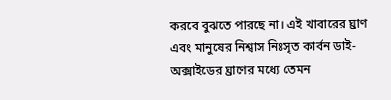করবে বুঝতে পারছে না। এই খাবারের ঘ্রাণ এবং মানুষের নিশ্বাস নিঃসৃত কার্বন ডাই-অক্সাইডের ঘ্রাণের মধ্যে তেমন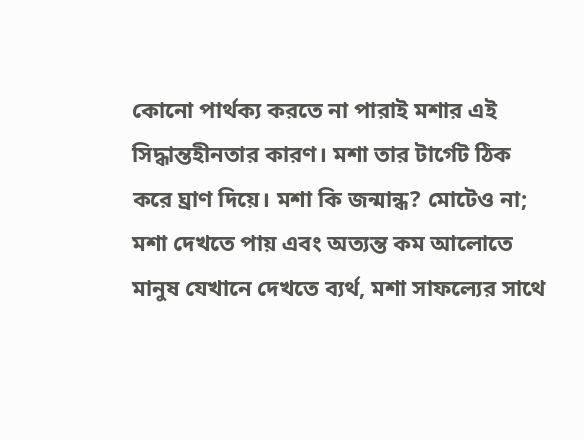কোনো পার্থক্য করতে না পারাই মশার এই সিদ্ধান্তহীনতার কারণ। মশা তার টার্গেট ঠিক করে ঘ্রাণ দিয়ে। মশা কি জন্মান্ধ? মোটেও না; মশা দেখতে পায় এবং অত্যন্ত কম আলোতে মানুষ যেখানে দেখতে ব্যর্থ, মশা সাফল্যের সাথে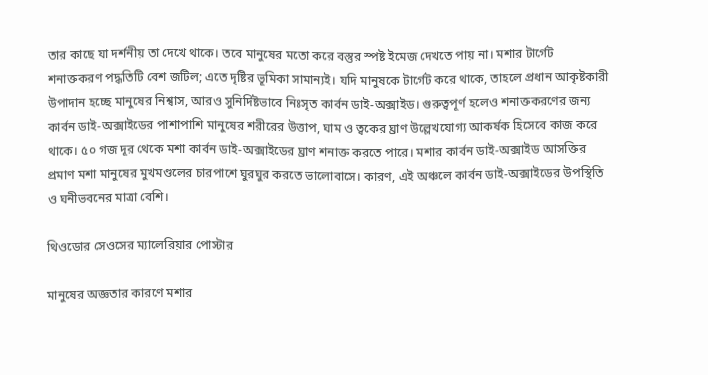তার কাছে যা দর্শনীয় তা দেখে থাকে। তবে মানুষের মতো করে বস্তুর স্পষ্ট ইমেজ দেখতে পায় না। মশার টার্গেট শনাক্তকরণ পদ্ধতিটি বেশ জটিল; এতে দৃষ্টির ভূমিকা সামান্যই। যদি মানুষকে টার্গেট করে থাকে, তাহলে প্রধান আকৃষ্টকারী উপাদান হচ্ছে মানুষের নিশ্বাস, আরও সুনির্দিষ্টভাবে নিঃসৃত কার্বন ডাই-অক্সাইড। গুরুত্বপূর্ণ হলেও শনাক্তকরণের জন্য কার্বন ডাই-অক্সাইডের পাশাপাশি মানুষের শরীরের উত্তাপ, ঘাম ও ত্বকের ঘ্রাণ উল্লেখযোগ্য আকর্ষক হিসেবে কাজ করে থাকে। ৫০ গজ দূর থেকে মশা কার্বন ডাই-অক্সাইডের ঘ্রাণ শনাক্ত করতে পারে। মশার কার্বন ডাই-অক্সাইড আসক্তির প্রমাণ মশা মানুষের মুখমণ্ডলের চারপাশে ঘুরঘুর করতে ভালোবাসে। কারণ, এই অঞ্চলে কার্বন ডাই-অক্সাইডের উপস্থিতি ও ঘনীভবনের মাত্রা বেশি।

থিওডোর সেওসের ম্যালেরিয়ার পোস্টার

মানুষের অজ্ঞতার কারণে মশার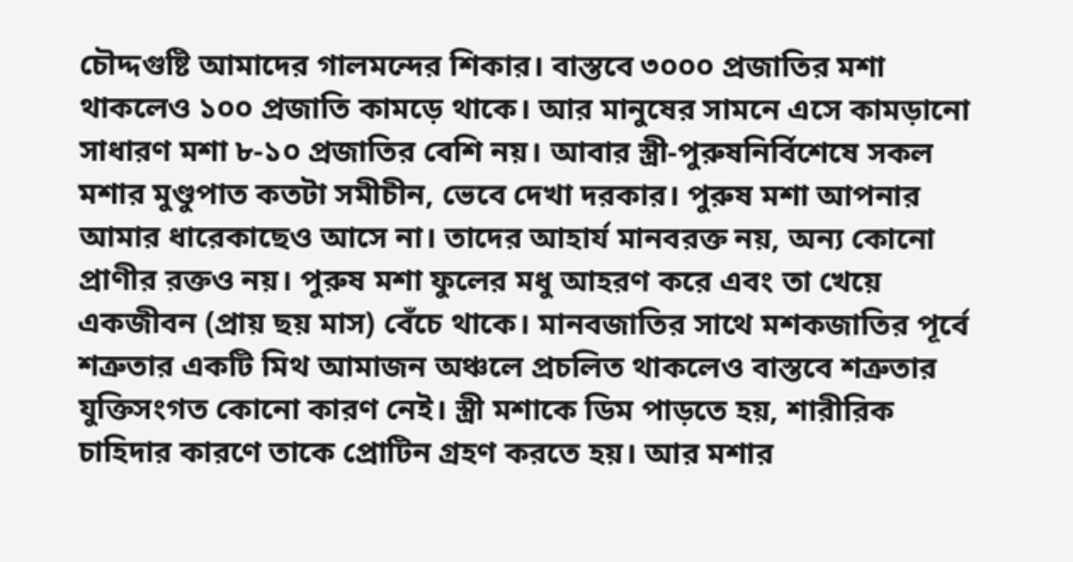চৌদ্দগুষ্টি আমাদের গালমন্দের শিকার। বাস্তবে ৩০০০ প্রজাতির মশা থাকলেও ১০০ প্রজাতি কামড়ে থাকে। আর মানুষের সামনে এসে কামড়ানো সাধারণ মশা ৮-১০ প্রজাতির বেশি নয়। আবার স্ত্রী-পুরুষনির্বিশেষে সকল মশার মুণ্ডুপাত কতটা সমীচীন, ভেবে দেখা দরকার। পুরুষ মশা আপনার আমার ধারেকাছেও আসে না। তাদের আহার্য মানবরক্ত নয়, অন্য কোনো প্রাণীর রক্তও নয়। পুরুষ মশা ফুলের মধু আহরণ করে এবং তা খেয়ে একজীবন (প্রায় ছয় মাস) বেঁচে থাকে। মানবজাতির সাথে মশকজাতির পূর্বে শত্রুতার একটি মিথ আমাজন অঞ্চলে প্রচলিত থাকলেও বাস্তবে শত্রুতার যুক্তিসংগত কোনো কারণ নেই। স্ত্রী মশাকে ডিম পাড়তে হয়, শারীরিক চাহিদার কারণে তাকে প্রোটিন গ্রহণ করতে হয়। আর মশার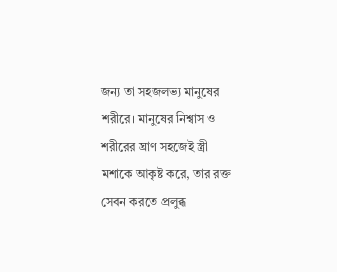জন্য তা সহজলভ্য মানুষের শরীরে। মানুষের নিশ্বাস ও শরীরের ঘ্রাণ সহজেই স্ত্রী মশাকে আকৃষ্ট করে, তার রক্ত সেবন করতে প্রলুব্ধ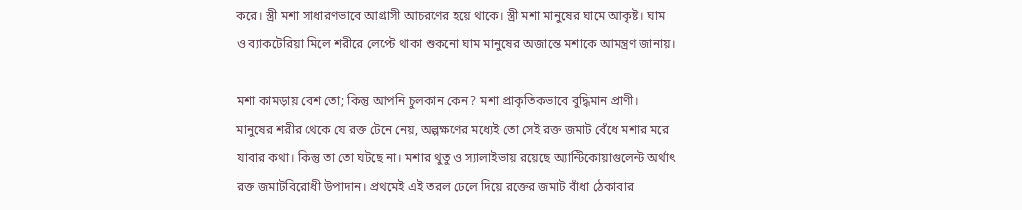করে। স্ত্রী মশা সাধারণভাবে আগ্রাসী আচরণের হয়ে থাকে। স্ত্রী মশা মানুষের ঘামে আকৃষ্ট। ঘাম ও ব্যাকটেরিয়া মিলে শরীরে লেপ্টে থাকা শুকনো ঘাম মানুষের অজান্তে মশাকে আমন্ত্রণ জানায়।

মশা কামড়ায় বেশ তো; কিন্তু আপনি চুলকান কেন? মশা প্রাকৃতিকভাবে বুদ্ধিমান প্রাণী। মানুষের শরীর থেকে যে রক্ত টেনে নেয়, অল্পক্ষণের মধ্যেই তো সেই রক্ত জমাট বেঁধে মশার মরে যাবার কথা। কিন্তু তা তো ঘটছে না। মশার থুতু ও স্যালাইভায় রয়েছে অ্যান্টিকোয়াগুলেন্ট অর্থাৎ রক্ত জমাটবিরোধী উপাদান। প্রথমেই এই তরল ঢেলে দিয়ে রক্তের জমাট বাঁধা ঠেকাবার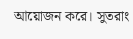আয়োজন করে। সুতরাং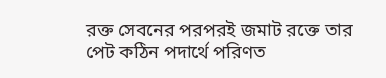রক্ত সেবনের পরপরই জমাট রক্তে তার পেট কঠিন পদার্থে পরিণত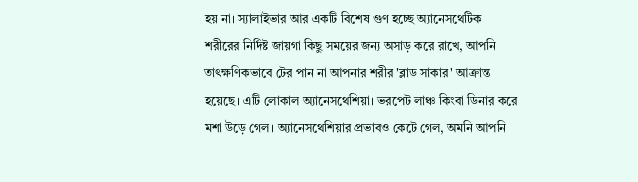হয় না। স্যালাইভার আর একটি বিশেষ গুণ হচ্ছে অ্যানেসথেটিক শরীরের নির্দিষ্ট জায়গা কিছু সময়ের জন্য অসাড় করে রাখে, আপনি তাৎক্ষণিকভাবে টের পান না আপনার শরীর 'ব্লাড সাকার' আক্রান্ত হয়েছে। এটি লোকাল অ্যানেসথেশিয়া। ভরপেট লাঞ্চ কিংবা ডিনার করে মশা উড়ে গেল। অ্যানেসথেশিয়ার প্রভাবও কেটে গেল, অমনি আপনি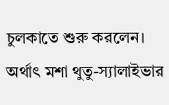চুলকাতে শুরু করলেন। অর্থাৎ মশা থুতু-স্যালাইভার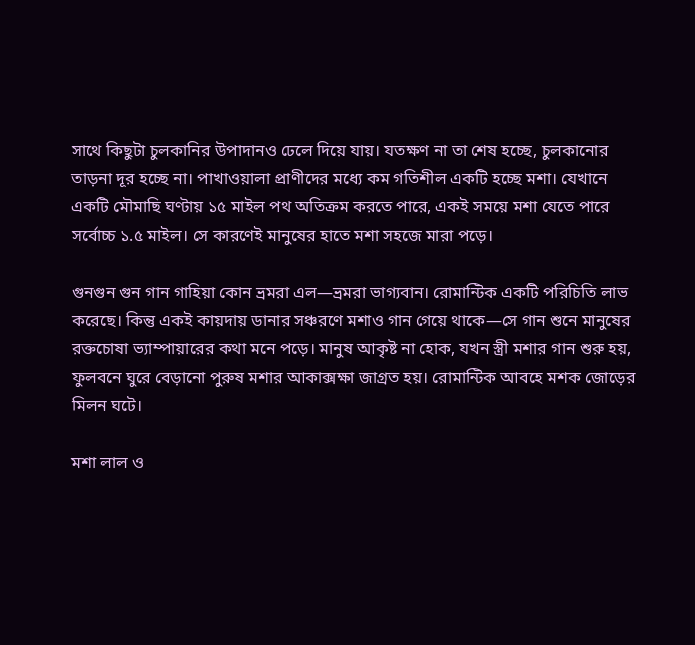সাথে কিছুটা চুলকানির উপাদানও ঢেলে দিয়ে যায়। যতক্ষণ না তা শেষ হচ্ছে, চুলকানোর তাড়না দূর হচ্ছে না। পাখাওয়ালা প্রাণীদের মধ্যে কম গতিশীল একটি হচ্ছে মশা। যেখানে একটি মৌমাছি ঘণ্টায় ১৫ মাইল পথ অতিক্রম করতে পারে, একই সময়ে মশা যেতে পারে সর্বোচ্চ ১.৫ মাইল। সে কারণেই মানুষের হাতে মশা সহজে মারা পড়ে।

গুনগুন গুন গান গাহিয়া কোন ভ্রমরা এল—ভ্রমরা ভাগ্যবান। রোমান্টিক একটি পরিচিতি লাভ করেছে। কিন্তু একই কায়দায় ডানার সঞ্চরণে মশাও গান গেয়ে থাকে—সে গান শুনে মানুষের রক্তচোষা ভ্যাম্পায়ারের কথা মনে পড়ে। মানুষ আকৃষ্ট না হোক, যখন স্ত্রী মশার গান শুরু হয়, ফুলবনে ঘুরে বেড়ানো পুরুষ মশার আকাক্সক্ষা জাগ্রত হয়। রোমান্টিক আবহে মশক জোড়ের মিলন ঘটে।

মশা লাল ও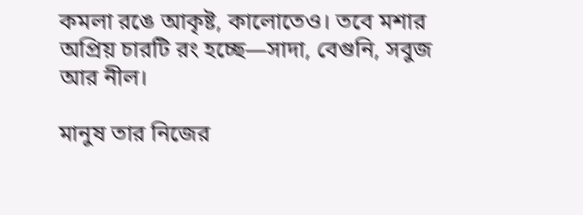কমলা রঙে আকৃষ্ট, কালোতেও। তবে মশার অপ্রিয় চারটি রং হচ্ছে—সাদা, বেগুনি, সবুজ আর নীল।

মানুষ তার নিজের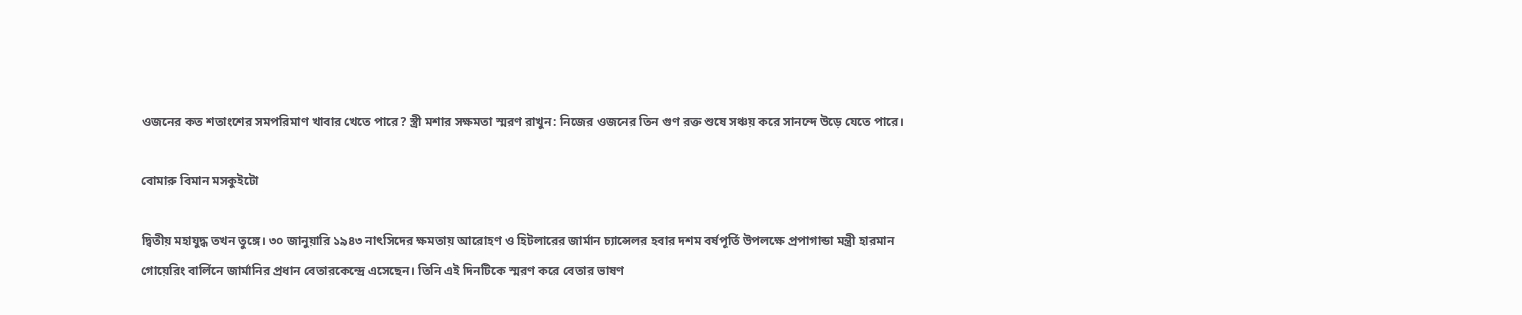ওজনের কত শতাংশের সমপরিমাণ খাবার খেতে পারে? স্ত্রী মশার সক্ষমতা স্মরণ রাখুন: নিজের ওজনের তিন গুণ রক্ত শুষে সঞ্চয় করে সানন্দে উড়ে যেতে পারে।

বোমারু বিমান মসকুইটো

দ্বিতীয় মহাযুদ্ধ তখন তুঙ্গে। ৩০ জানুয়ারি ১৯৪৩ নাৎসিদের ক্ষমতায় আরোহণ ও হিটলারের জার্মান চ্যান্সেলর হবার দশম বর্ষপূর্তি উপলক্ষে প্রপাগান্ডা মন্ত্রী হারমান গোয়েরিং বার্লিনে জার্মানির প্রধান বেতারকেন্দ্রে এসেছেন। তিনি এই দিনটিকে স্মরণ করে বেতার ভাষণ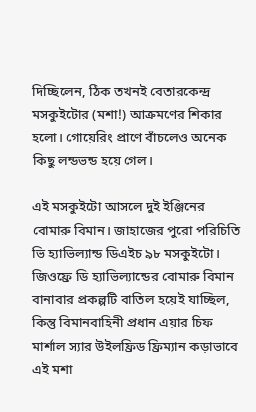দিচ্ছিলেন, ঠিক তখনই বেতারকেন্দ্র মসকুইটোর (মশা!) আক্রমণের শিকার হলো। গোয়েরিং প্রাণে বাঁচলেও অনেক কিছু লন্ডভন্ড হয়ে গেল।

এই মসকুইটো আসলে দুই ইঞ্জিনের বোমারু বিমান। জাহাজের পুরো পরিচিতি ভি হ্যাভিল্যান্ড ডিএইচ ৯৮ মসকুইটো। জিওফ্রে ডি হ্যাভিল্যান্ডের বোমারু বিমান বানাবার প্রকল্পটি বাতিল হয়েই যাচ্ছিল, কিন্তু বিমানবাহিনী প্রধান এয়ার চিফ মার্শাল স্যার উইলফ্রিড ফ্রিম্যান কড়াভাবে এই মশা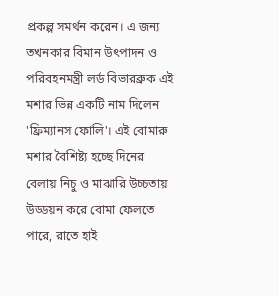প্রকল্প সমর্থন করেন। এ জন্য তখনকার বিমান উৎপাদন ও পরিবহনমন্ত্রী লর্ড বিভারব্রুক এই মশার ভিন্ন একটি নাম দিলেন 'ফ্রিম্যানস ফোলি'। এই বোমারু মশার বৈশিষ্ট্য হচ্ছে দিনের বেলায় নিচু ও মাঝারি উচ্চতায় উড্ডয়ন করে বোমা ফেলতে পারে, রাতে হাই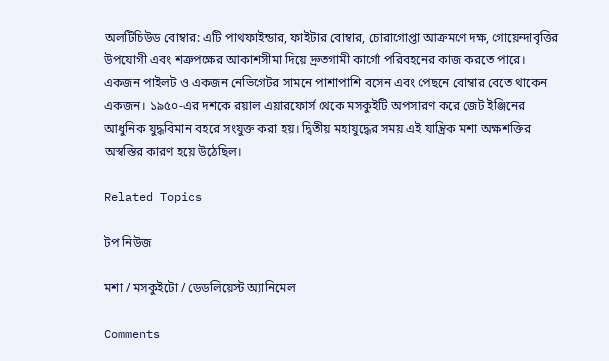অলটিচিউড বোম্বার: এটি পাথফাইন্ডার, ফাইটার বোম্বার, চোরাগোপ্তা আক্রমণে দক্ষ, গোয়েন্দাবৃত্তির উপযোগী এবং শত্রুপক্ষের আকাশসীমা দিয়ে দ্রুতগামী কার্গো পরিবহনের কাজ করতে পারে। একজন পাইলট ও একজন নেভিগেটর সামনে পাশাপাশি বসেন এবং পেছনে বোম্বার বেতে থাকেন একজন। ১৯৫০-এর দশকে রয়াল এয়ারফোর্স থেকে মসকুইটি অপসারণ করে জেট ইঞ্জিনের আধুনিক যুদ্ধবিমান বহরে সংযুক্ত করা হয়। দ্বিতীয় মহাযুদ্ধের সময় এই যান্ত্রিক মশা অক্ষশক্তির অস্বস্তির কারণ হয়ে উঠেছিল।

Related Topics

টপ নিউজ

মশা / মসকুইটো / ডেডলিয়েস্ট অ্যানিমেল

Comments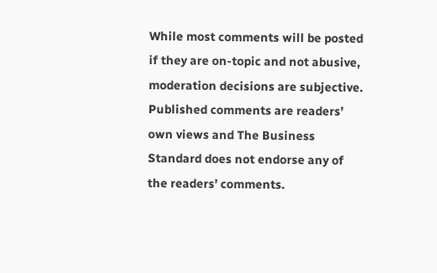While most comments will be posted if they are on-topic and not abusive, moderation decisions are subjective. Published comments are readers’ own views and The Business Standard does not endorse any of the readers’ comments.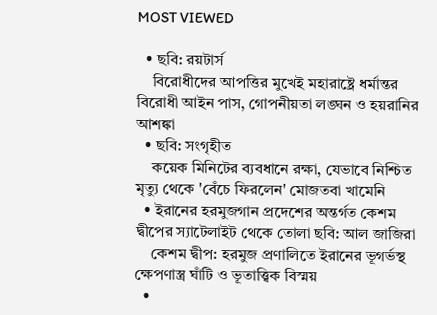MOST VIEWED

  • ছবি: রয়টার্স
    বিরোধীদের আপত্তির মুখেই মহারাষ্ট্রে ধর্মান্তর বিরোধী আইন পাস, গোপনীয়তা লঙ্ঘন ও হয়রানির আশঙ্কা
  • ছবি: সংগৃহীত
    কয়েক মিনিটের ব্যবধানে রক্ষা, যেভাবে নিশ্চিত মৃত্যু থেকে 'বেঁচে ফিরলেন' মোজতবা খামেনি
  • ইরানের হরমুজগান প্রদেশের অন্তর্গত কেশম দ্বীপের স্যাটেলাইট থেকে তোলা ছবি: আল জাজিরা
    কেশম দ্বীপ: হরমুজ প্রণালিতে ইরানের ভূগর্ভস্থ ক্ষেপণাস্ত্র ঘাঁটি ও ভূতাত্ত্বিক বিস্ময়
  •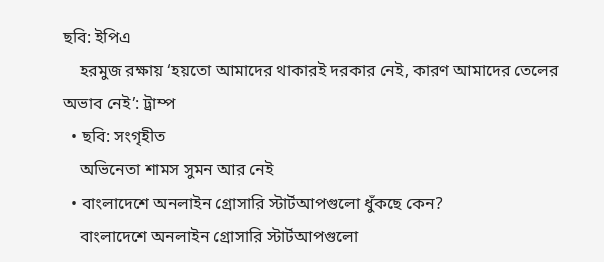ছবি: ইপিএ
    হরমুজ রক্ষায় ‘হয়তো আমাদের থাকারই দরকার নেই, কারণ আমাদের তেলের অভাব নেই’: ট্রাম্প
  • ছবি: সংগৃহীত
    অভিনেতা শামস সুমন আর নেই
  • বাংলাদেশে অনলাইন গ্রোসারি স্টার্টআপগুলো ধুঁকছে কেন?
    বাংলাদেশে অনলাইন গ্রোসারি স্টার্টআপগুলো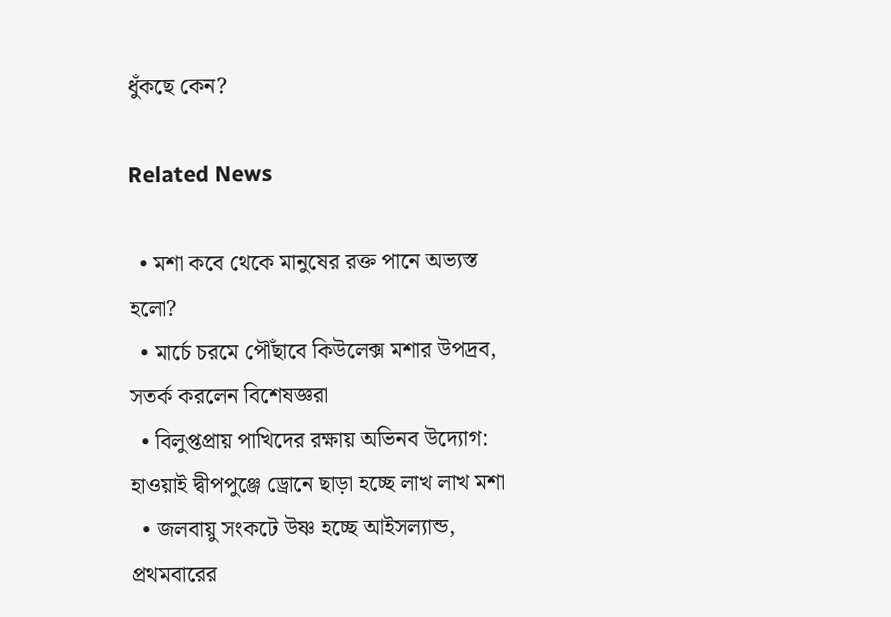ধুঁকছে কেন?

Related News

  • মশা কবে থেকে মানুষের রক্ত পানে অভ্যস্ত হলো?
  • মার্চে চরমে পৌঁছাবে কিউলেক্স মশার উপদ্রব, সতর্ক করলেন বিশেষজ্ঞরা
  • বিলুপ্তপ্রায় পাখিদের রক্ষায় অভিনব উদ্যোগ: হাওয়াই দ্বীপপুঞ্জে ড্রোনে ছাড়া হচ্ছে লাখ লাখ মশা
  • জলবায়ু সংকটে উষ্ণ হচ্ছে আইসল্যান্ড, প্রথমবারের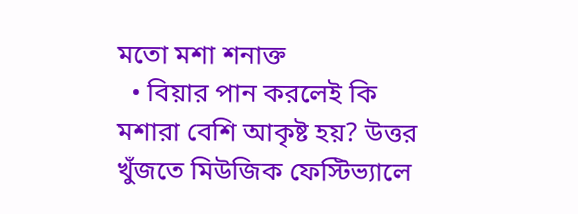মতো মশা শনাক্ত
  • বিয়ার পান করলেই কি মশারা বেশি আকৃষ্ট হয়? উত্তর খুঁজতে মিউজিক ফেস্টিভ্যালে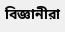বিজ্ঞানীরা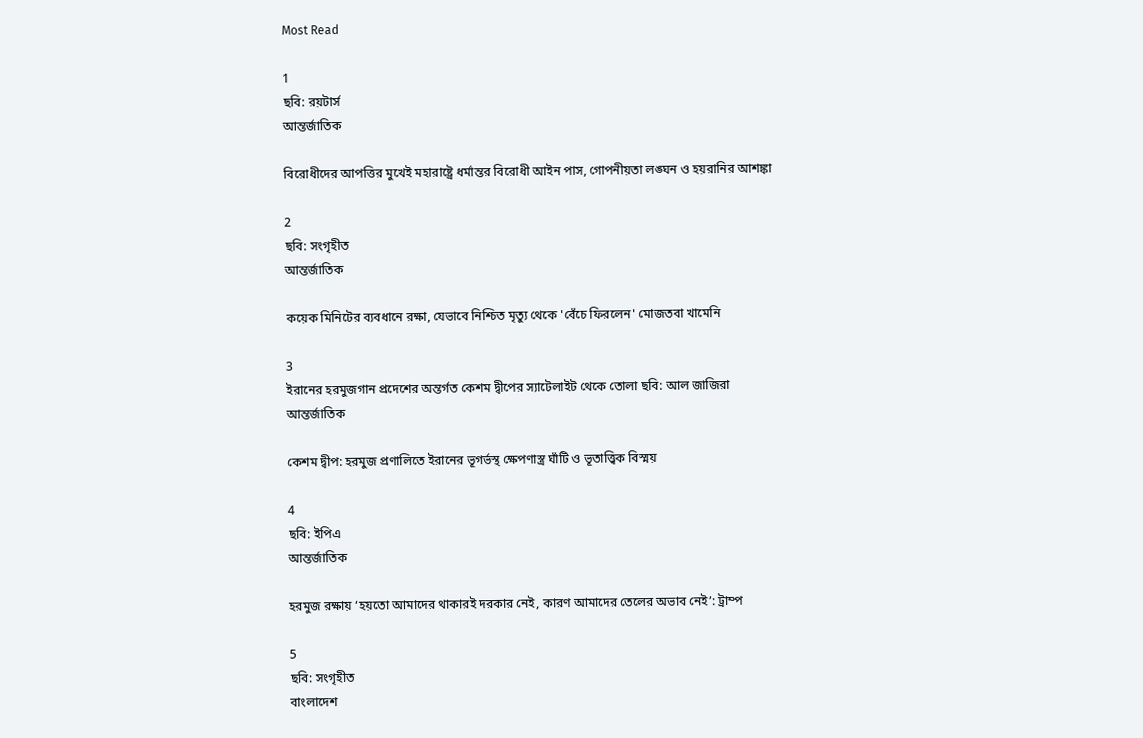Most Read

1
ছবি: রয়টার্স
আন্তর্জাতিক

বিরোধীদের আপত্তির মুখেই মহারাষ্ট্রে ধর্মান্তর বিরোধী আইন পাস, গোপনীয়তা লঙ্ঘন ও হয়রানির আশঙ্কা

2
ছবি: সংগৃহীত
আন্তর্জাতিক

কয়েক মিনিটের ব্যবধানে রক্ষা, যেভাবে নিশ্চিত মৃত্যু থেকে 'বেঁচে ফিরলেন' মোজতবা খামেনি

3
ইরানের হরমুজগান প্রদেশের অন্তর্গত কেশম দ্বীপের স্যাটেলাইট থেকে তোলা ছবি: আল জাজিরা
আন্তর্জাতিক

কেশম দ্বীপ: হরমুজ প্রণালিতে ইরানের ভূগর্ভস্থ ক্ষেপণাস্ত্র ঘাঁটি ও ভূতাত্ত্বিক বিস্ময়

4
ছবি: ইপিএ
আন্তর্জাতিক

হরমুজ রক্ষায় ‘হয়তো আমাদের থাকারই দরকার নেই, কারণ আমাদের তেলের অভাব নেই’: ট্রাম্প

5
ছবি: সংগৃহীত
বাংলাদেশ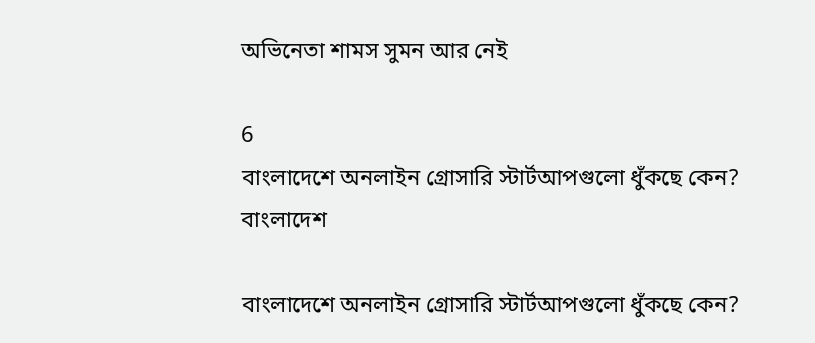অভিনেতা শামস সুমন আর নেই

6
বাংলাদেশে অনলাইন গ্রোসারি স্টার্টআপগুলো ধুঁকছে কেন?
বাংলাদেশ

বাংলাদেশে অনলাইন গ্রোসারি স্টার্টআপগুলো ধুঁকছে কেন?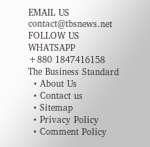EMAIL US
contact@tbsnews.net
FOLLOW US
WHATSAPP
+880 1847416158
The Business Standard
  • About Us
  • Contact us
  • Sitemap
  • Privacy Policy
  • Comment Policy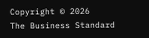Copyright © 2026
The Business Standard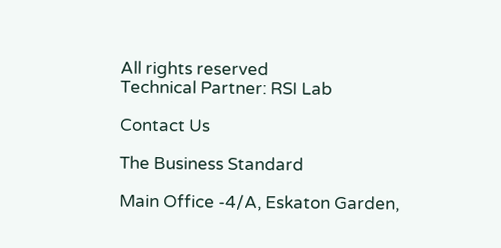All rights reserved
Technical Partner: RSI Lab

Contact Us

The Business Standard

Main Office -4/A, Eskaton Garden,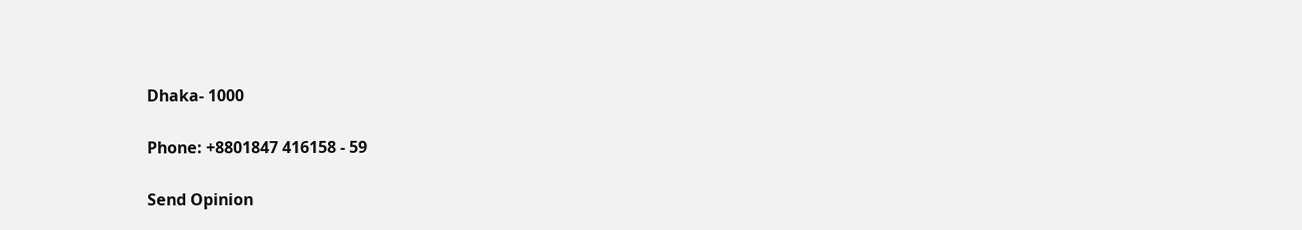Dhaka- 1000

Phone: +8801847 416158 - 59

Send Opinion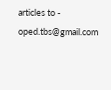articles to - oped.tbs@gmail.com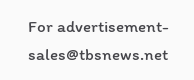For advertisement- sales@tbsnews.net